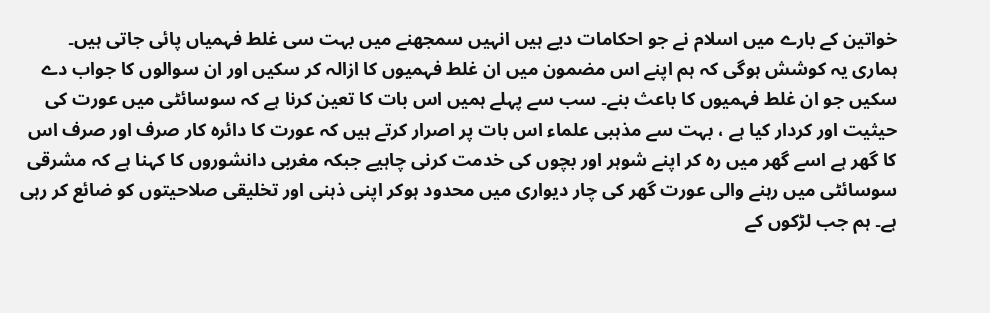خواتین کے بارے میں اسلام نے جو احکامات دیے ہیں انہیں سمجھنے میں بہت سی غلط فہمیاں پائی جاتی ہیں۔ ہماری یہ کوشش ہوگی کہ ہم اپنے اس مضمون میں ان غلط فہمیوں کا ازالہ کر سکیں اور ان سوالوں کا جواب دے سکیں جو ان غلط فہمیوں کا باعث بنے۔ سب سے پہلے ہمیں اس بات کا تعین کرنا ہے کہ سوسائٹی میں عورت کی حیثیت اور کردار کیا ہے ، بہت سے مذہبی علماء اس بات پر اصرار کرتے ہیں کہ عورت کا دائرہ کار صرف اور صرف اس کا گھر ہے اسے گھر میں رہ کر اپنے شوہر اور بچوں کی خدمت کرنی چاہیے جبکہ مغربی دانشوروں کا کہنا ہے کہ مشرقی سوسائٹی میں رہنے والی عورت گھر کی چار دیواری میں محدود ہوکر اپنی ذہنی اور تخلیقی صلاحیتوں کو ضائع کر رہی ہے۔ ہم جب لڑکوں کے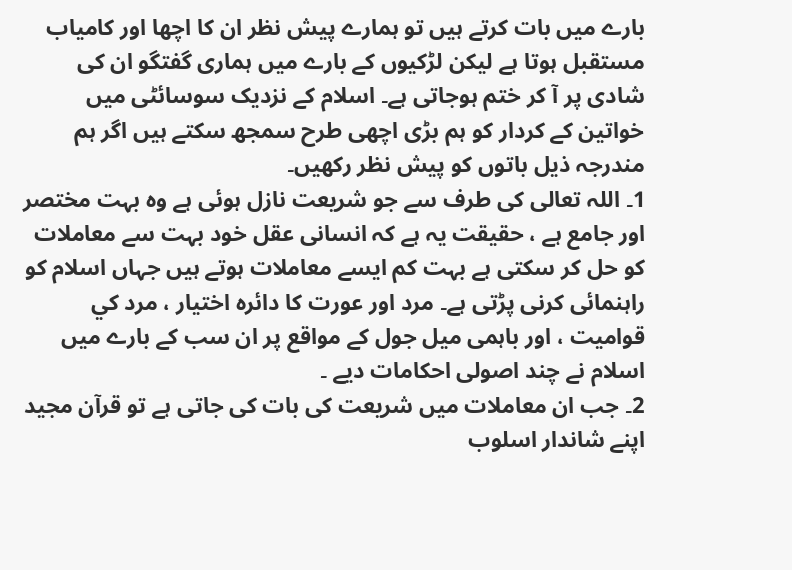بارے میں بات کرتے ہیں تو ہمارے پیش نظر ان کا اچھا اور کامیاب مستقبل ہوتا ہے لیکن لڑکیوں کے بارے میں ہماری گفتگو ان کی شادی پر آ کر ختم ہوجاتی ہے۔ اسلام کے نزدیک سوسائٹی میں خواتین کے کردار کو ہم بڑی اچھی طرح سمجھ سکتے ہیں اگر ہم مندرجہ ذیل باتوں کو پیش نظر رکھیں۔
1۔ اللہ تعالی کی طرف سے جو شریعت نازل ہوئی ہے وہ بہت مختصر اور جامع ہے ، حقیقت یہ ہے کہ انسانی عقل خود بہت سے معاملات کو حل کر سکتی ہے بہت کم ایسے معاملات ہوتے ہیں جہاں اسلام کو راہنمائی کرنی پڑتی ہے۔ مرد اور عورت کا دائرہ اختیار ، مرد كي قوامیت ، اور باہمی میل جول کے مواقع پر ان سب کے بارے میں اسلام نے چند اصولی احکامات دیے ۔
2۔ جب ان معاملات میں شریعت کی بات کی جاتی ہے تو قرآن مجید اپنے شاندار اسلوب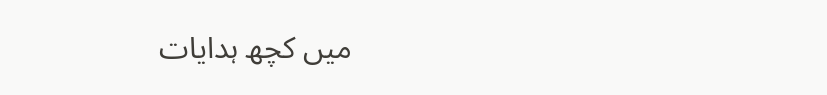میں کچھ ہدایات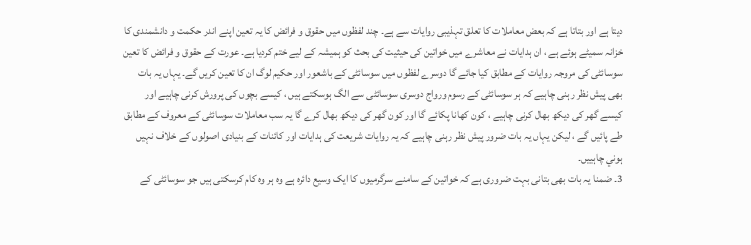دیتا ہے اور بتاتا ہے کہ بعض معاملات کا تعلق تہذیبی روایات سے ہے۔ چند لفظوں میں حقوق و فرائض کا یہ تعین اپنے اندر حکمت و دانشمندی کا خزانہ سمیٹے ہوئے ہے ، ان ہدایات نے معاشرے میں خواتین کی حیثیت کی بحث کو ہمیشہ کے لیے ختم کردیا ہے۔ عورت کے حقوق و فرائض کا تعین سوسائٹی کی مروجہ روایات کے مطابق کیا جائے گا دوسرے لفظوں میں سوسائٹی کے باشعور اور حکیم لوگ ان کا تعین کریں گے۔ یہاں یہ بات بھی پیش نظر رہنی چاہیے کہ ہر سوسائٹی کے رسوم ورواج دوسری سوسائٹی سے الگ ہوسکتے ہیں ، کيسے بچوں کی پرورش کرنی چاہیے اور کيسے گھر کی دیکھ بھال کرنی چاہیے ، کون کھانا پکائے گا اور کون گھر کی دیکھ بھال کرے گا یہ سب معاملات سوسائٹی کے معروف کے مطابق طے پائیں گے ، لیکن یہاں یہ بات ضرور پیش نظر رہنی چاہیے کہ یہ روایات شریعت کی ہدایات اور کائنات کے بنیادی اصولوں کے خلاف نہیں ہوني چاہییں۔
3۔ ضمنا یہ بات بھی بتانی بہت ضروری ہے کہ خواتین کے سامنے سرگرمیوں کا ایک وسیع دائرہ ہے وہ ہر وہ کام کرسکتی ہیں جو سوسائٹی کے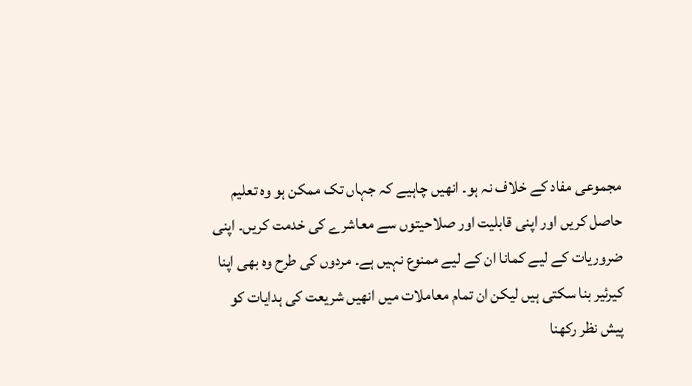مجموعی مفاد کے خلاف نہ ہو۔ انھیں چاہیے کہ جہاں تک ممکن ہو وہ تعلیم حاصل کریں اور اپنی قابلیت اور صلاحیتوں سے معاشرے کی خدمت کریں۔ اپنی ضروریات کے لیے کمانا ان کے لیے ممنوع نہیں ہے۔ مردوں کی طرح وہ بھی اپنا کیرئیر بنا سکتی ہیں لیکن ان تمام معاملات میں انھیں شریعت کی ہدایات کو پیش نظر رکھنا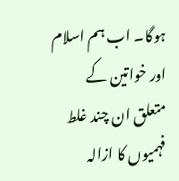ہوگا۔ اب ہم اسلام اور خواتین کے متعلق ان چند غلط فہمیوں کا ازالہ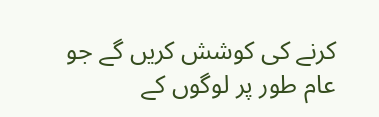کرنے کی کوشش کریں گے جو عام طور پر لوگوں کے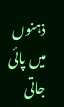ذہنوں میں پائی جاتی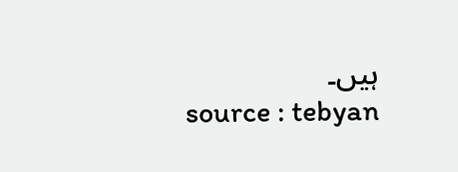ہیں۔
source : tebyan